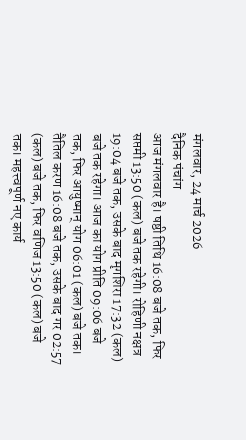मंगलवार, 24 मार्च 2026
दैनिक पंचांग
आज मंगलवार है। षष्ठी तिथि 16:08 बजे तक, फिर सप्तमी 13:50 (कल) बजे तक रहेगी। रोहिणी नक्षत्र 19:04 बजे तक, उसके बाद मृगशिरा 17:32 (कल) बजे तक रहेगा। आज का योग प्रीति 09:06 बजे तक, फिर आयुष्मान् योग 06:01 (कल) बजे तक। तैतिल करण 16:08 बजे तक, उसके बाद गर 02:57 (कल) बजे तक, फिर वणिज 13:50 (कल) बजे तक। महत्त्वपूर्ण नए कार्य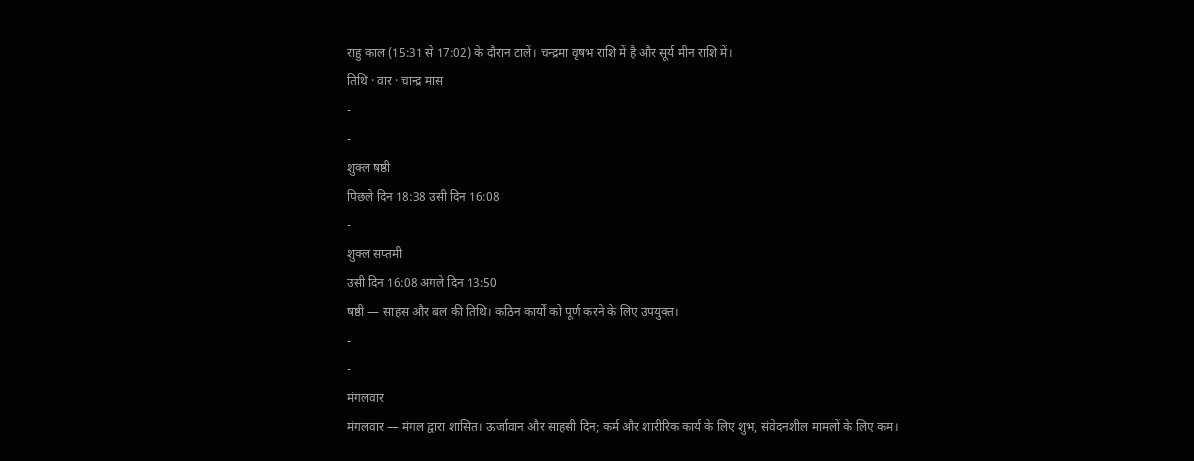राहु काल (15:31 से 17:02) के दौरान टालें। चन्द्रमा वृषभ राशि में है और सूर्य मीन राशि में।
तिथि · वार · चान्द्र मास
-
-
शुक्ल षष्ठी
पिछले दिन 18:38 उसी दिन 16:08
-
शुक्ल सप्तमी
उसी दिन 16:08 अगले दिन 13:50
षष्ठी — साहस और बल की तिथि। कठिन कार्यों को पूर्ण करने के लिए उपयुक्त।
-
-
मंगलवार
मंगलवार — मंगल द्वारा शासित। ऊर्जावान और साहसी दिन; कर्म और शारीरिक कार्य के लिए शुभ, संवेदनशील मामलों के लिए कम।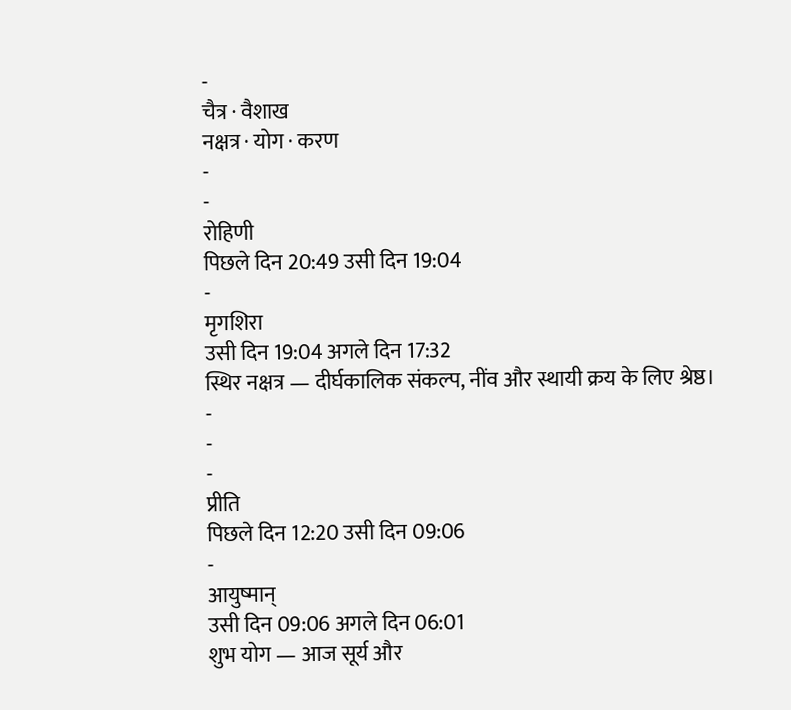-
चैत्र · वैशाख
नक्षत्र · योग · करण
-
-
रोहिणी
पिछले दिन 20:49 उसी दिन 19:04
-
मृगशिरा
उसी दिन 19:04 अगले दिन 17:32
स्थिर नक्षत्र — दीर्घकालिक संकल्प, नींव और स्थायी क्रय के लिए श्रेष्ठ।
-
-
-
प्रीति
पिछले दिन 12:20 उसी दिन 09:06
-
आयुष्मान्
उसी दिन 09:06 अगले दिन 06:01
शुभ योग — आज सूर्य और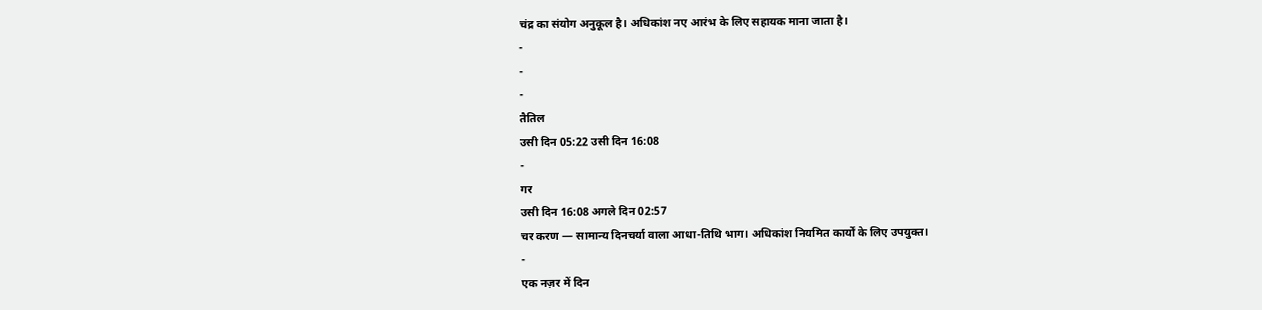चंद्र का संयोग अनुकूल है। अधिकांश नए आरंभ के लिए सहायक माना जाता है।
-
-
-
तैतिल
उसी दिन 05:22 उसी दिन 16:08
-
गर
उसी दिन 16:08 अगले दिन 02:57
चर करण — सामान्य दिनचर्या वाला आधा-तिथि भाग। अधिकांश नियमित कार्यों के लिए उपयुक्त।
-
एक नज़र में दिन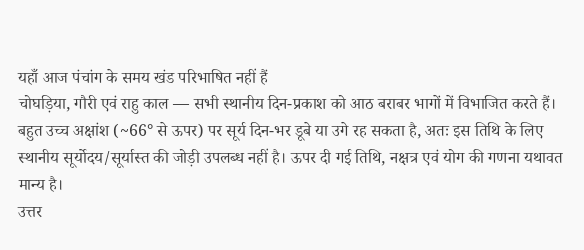यहाँ आज पंचांग के समय खंड परिभाषित नहीं हैं
चोघड़िया, गौरी एवं राहु काल — सभी स्थानीय दिन-प्रकाश को आठ बराबर भागों में विभाजित करते हैं। बहुत उच्च अक्षांश (~66° से ऊपर) पर सूर्य दिन-भर डूबे या उगे रह सकता है, अतः इस तिथि के लिए स्थानीय सूर्योदय/सूर्यास्त की जोड़ी उपलब्ध नहीं है। ऊपर दी गई तिथि, नक्षत्र एवं योग की गणना यथावत मान्य है।
उत्तर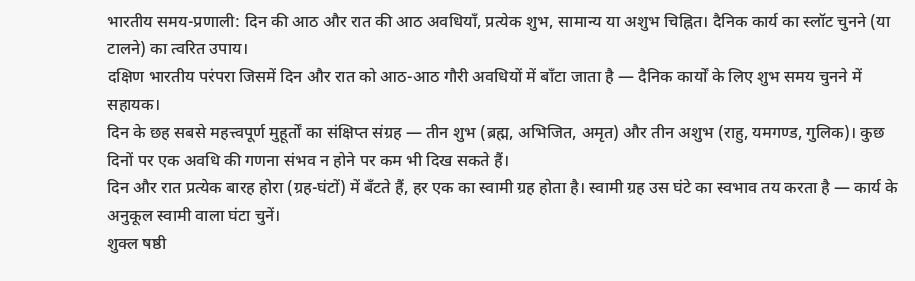भारतीय समय-प्रणाली: दिन की आठ और रात की आठ अवधियाँ, प्रत्येक शुभ, सामान्य या अशुभ चिह्नित। दैनिक कार्य का स्लॉट चुनने (या टालने) का त्वरित उपाय।
दक्षिण भारतीय परंपरा जिसमें दिन और रात को आठ-आठ गौरी अवधियों में बाँटा जाता है — दैनिक कार्यों के लिए शुभ समय चुनने में सहायक।
दिन के छह सबसे महत्त्वपूर्ण मुहूर्तों का संक्षिप्त संग्रह — तीन शुभ (ब्रह्म, अभिजित, अमृत) और तीन अशुभ (राहु, यमगण्ड, गुलिक)। कुछ दिनों पर एक अवधि की गणना संभव न होने पर कम भी दिख सकते हैं।
दिन और रात प्रत्येक बारह होरा (ग्रह-घंटों) में बँटते हैं, हर एक का स्वामी ग्रह होता है। स्वामी ग्रह उस घंटे का स्वभाव तय करता है — कार्य के अनुकूल स्वामी वाला घंटा चुनें।
शुक्ल षष्ठी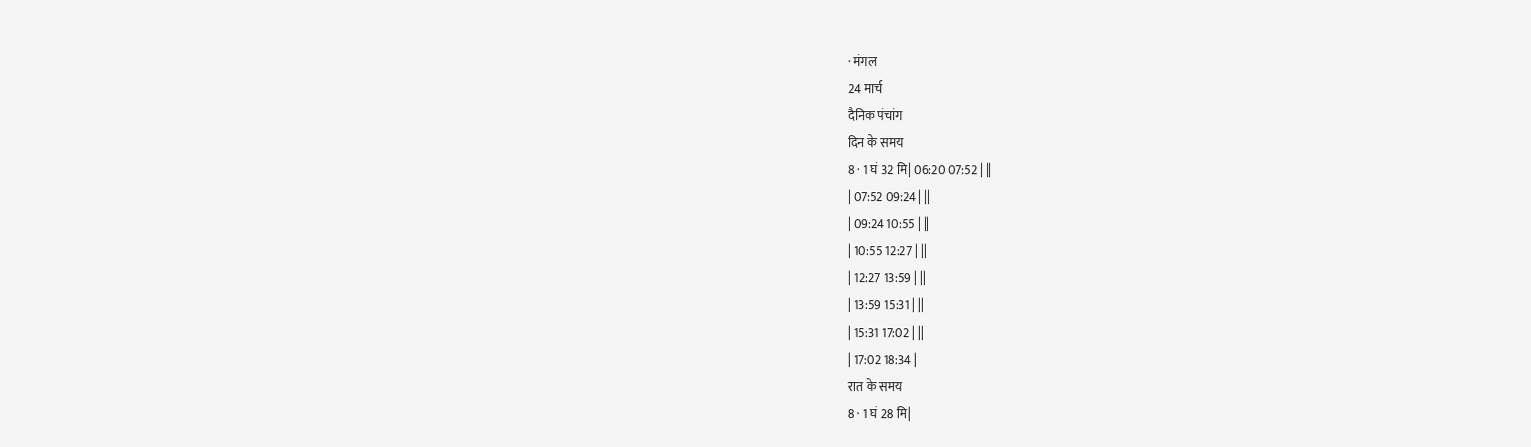· मंगल
24 मार्च
दैनिक पंचांग
दिन के समय
8 · 1 घं 32 मि| 06:20 07:52 | ||
| 07:52 09:24 | ||
| 09:24 10:55 | ||
| 10:55 12:27 | ||
| 12:27 13:59 | ||
| 13:59 15:31 | ||
| 15:31 17:02 | ||
| 17:02 18:34 |
रात के समय
8 · 1 घं 28 मि|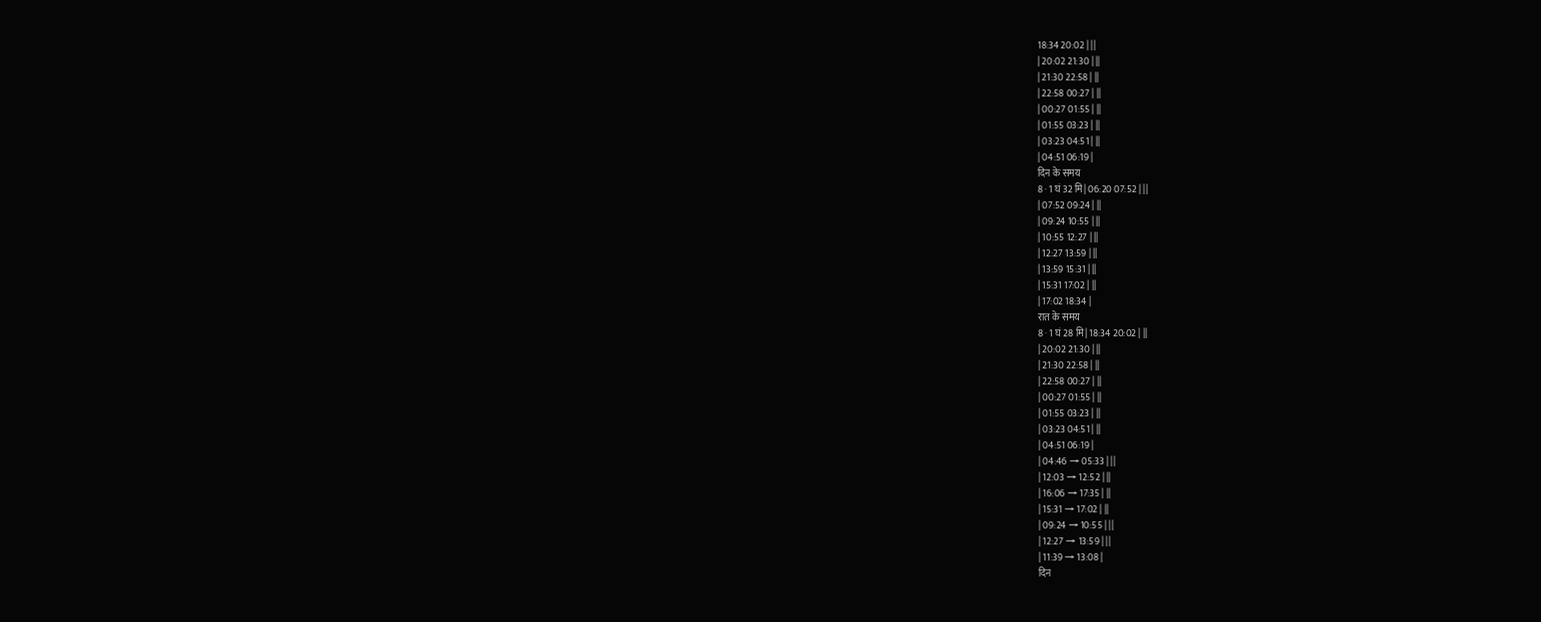18:34 20:02 | ||
| 20:02 21:30 | ||
| 21:30 22:58 | ||
| 22:58 00:27 | ||
| 00:27 01:55 | ||
| 01:55 03:23 | ||
| 03:23 04:51 | ||
| 04:51 06:19 |
दिन के समय
8 · 1 घं 32 मि| 06:20 07:52 | ||
| 07:52 09:24 | ||
| 09:24 10:55 | ||
| 10:55 12:27 | ||
| 12:27 13:59 | ||
| 13:59 15:31 | ||
| 15:31 17:02 | ||
| 17:02 18:34 |
रात के समय
8 · 1 घं 28 मि| 18:34 20:02 | ||
| 20:02 21:30 | ||
| 21:30 22:58 | ||
| 22:58 00:27 | ||
| 00:27 01:55 | ||
| 01:55 03:23 | ||
| 03:23 04:51 | ||
| 04:51 06:19 |
| 04:46 → 05:33 | ||
| 12:03 → 12:52 | ||
| 16:06 → 17:35 | ||
| 15:31 → 17:02 | ||
| 09:24 → 10:55 | ||
| 12:27 → 13:59 | ||
| 11:39 → 13:08 |
दिन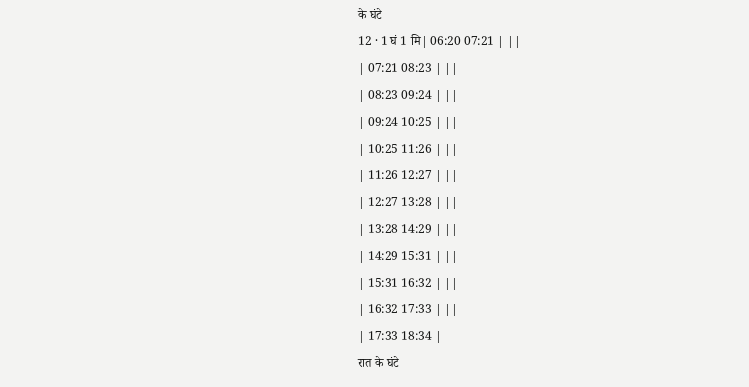के घंटे
12 · 1 घं 1 मि| 06:20 07:21 | ||
| 07:21 08:23 | ||
| 08:23 09:24 | ||
| 09:24 10:25 | ||
| 10:25 11:26 | ||
| 11:26 12:27 | ||
| 12:27 13:28 | ||
| 13:28 14:29 | ||
| 14:29 15:31 | ||
| 15:31 16:32 | ||
| 16:32 17:33 | ||
| 17:33 18:34 |
रात के घंटे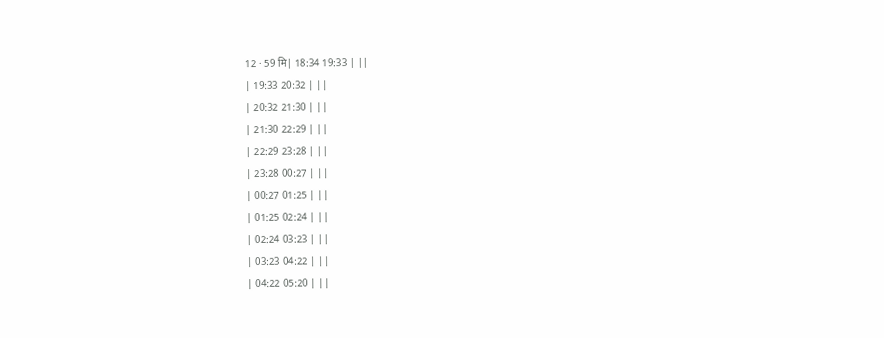12 · 59 मि| 18:34 19:33 | ||
| 19:33 20:32 | ||
| 20:32 21:30 | ||
| 21:30 22:29 | ||
| 22:29 23:28 | ||
| 23:28 00:27 | ||
| 00:27 01:25 | ||
| 01:25 02:24 | ||
| 02:24 03:23 | ||
| 03:23 04:22 | ||
| 04:22 05:20 | ||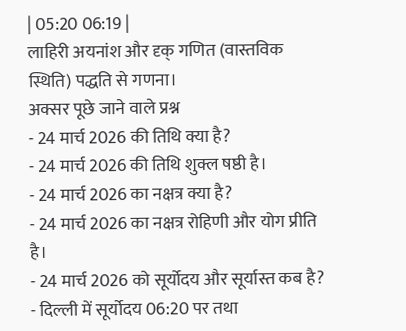| 05:20 06:19 |
लाहिरी अयनांश और दृक् गणित (वास्तविक स्थिति) पद्धति से गणना।
अक्सर पूछे जाने वाले प्रश्न
- 24 मार्च 2026 की तिथि क्या है?
- 24 मार्च 2026 की तिथि शुक्ल षष्ठी है।
- 24 मार्च 2026 का नक्षत्र क्या है?
- 24 मार्च 2026 का नक्षत्र रोहिणी और योग प्रीति है।
- 24 मार्च 2026 को सूर्योदय और सूर्यास्त कब है?
- दिल्ली में सूर्योदय 06:20 पर तथा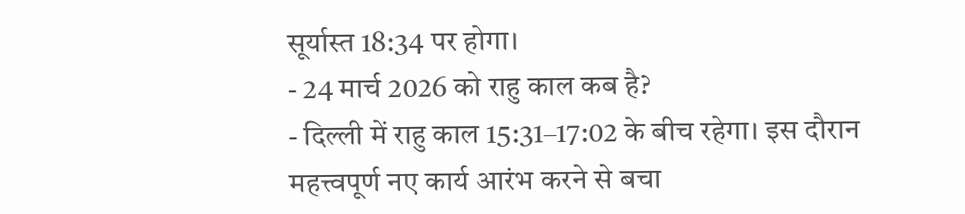सूर्यास्त 18:34 पर होगा।
- 24 मार्च 2026 को राहु काल कब है?
- दिल्ली में राहु काल 15:31–17:02 के बीच रहेगा। इस दौरान महत्त्वपूर्ण नए कार्य आरंभ करने से बचा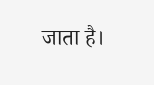जाता है।